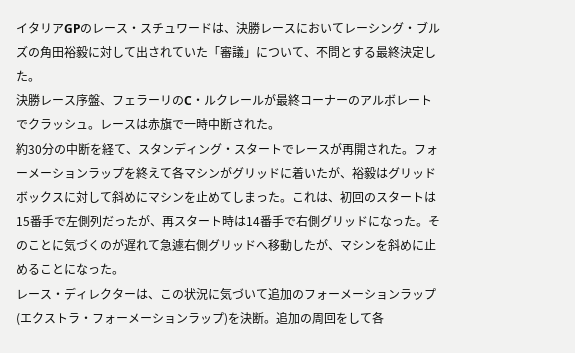イタリアGPのレース・スチュワードは、決勝レースにおいてレーシング・ブルズの角田裕毅に対して出されていた「審議」について、不問とする最終決定した。
決勝レース序盤、フェラーリのC・ルクレールが最終コーナーのアルボレートでクラッシュ。レースは赤旗で一時中断された。
約30分の中断を経て、スタンディング・スタートでレースが再開された。フォーメーションラップを終えて各マシンがグリッドに着いたが、裕毅はグリッドボックスに対して斜めにマシンを止めてしまった。これは、初回のスタートは15番手で左側列だったが、再スタート時は14番手で右側グリッドになった。そのことに気づくのが遅れて急遽右側グリッドへ移動したが、マシンを斜めに止めることになった。
レース・ディレクターは、この状況に気づいて追加のフォーメーションラップ(エクストラ・フォーメーションラップ)を決断。追加の周回をして各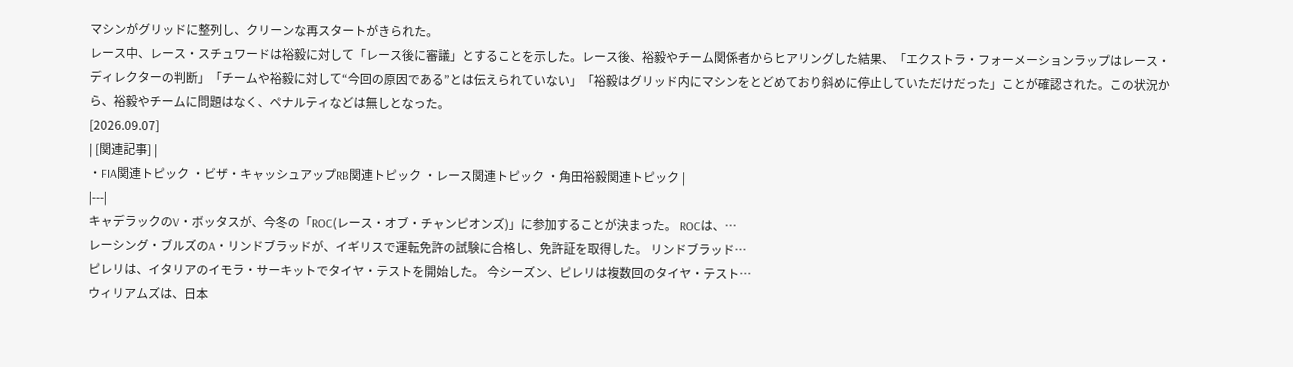マシンがグリッドに整列し、クリーンな再スタートがきられた。
レース中、レース・スチュワードは裕毅に対して「レース後に審議」とすることを示した。レース後、裕毅やチーム関係者からヒアリングした結果、「エクストラ・フォーメーションラップはレース・ディレクターの判断」「チームや裕毅に対して“今回の原因である”とは伝えられていない」「裕毅はグリッド内にマシンをとどめており斜めに停止していただけだった」ことが確認された。この状況から、裕毅やチームに問題はなく、ペナルティなどは無しとなった。
[2026.09.07]
| [関連記事] |
・FIA関連トピック ・ビザ・キャッシュアップRB関連トピック ・レース関連トピック ・角田裕毅関連トピック |
|---|
キャデラックのV・ボッタスが、今冬の「ROC(レース・オブ・チャンピオンズ)」に参加することが決まった。 ROCは、…
レーシング・ブルズのA・リンドブラッドが、イギリスで運転免許の試験に合格し、免許証を取得した。 リンドブラッド…
ピレリは、イタリアのイモラ・サーキットでタイヤ・テストを開始した。 今シーズン、ピレリは複数回のタイヤ・テスト…
ウィリアムズは、日本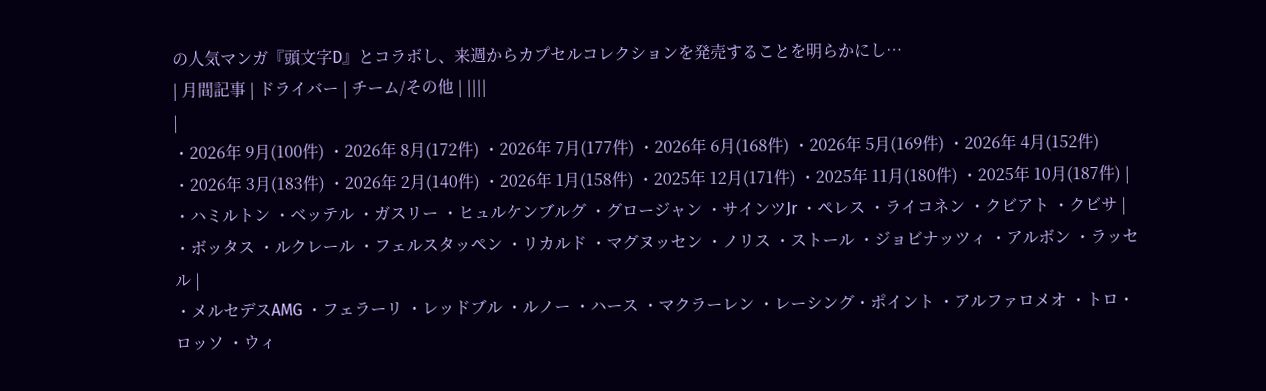の人気マンガ『頭文字D』とコラボし、来週からカプセルコレクションを発売することを明らかにし…
| 月間記事 | ドライバー | チーム/その他 | ||||
|
・2026年 9月(100件) ・2026年 8月(172件) ・2026年 7月(177件) ・2026年 6月(168件) ・2026年 5月(169件) ・2026年 4月(152件) ・2026年 3月(183件) ・2026年 2月(140件) ・2026年 1月(158件) ・2025年 12月(171件) ・2025年 11月(180件) ・2025年 10月(187件) |
・ハミルトン ・ベッテル ・ガスリー ・ヒュルケンブルグ ・グロージャン ・サインツJr ・ペレス ・ライコネン ・クビアト ・クビサ |
・ボッタス ・ルクレール ・フェルスタッペン ・リカルド ・マグヌッセン ・ノリス ・ストール ・ジョビナッツィ ・アルボン ・ラッセル |
・メルセデスAMG ・フェラーリ ・レッドブル ・ルノー ・ハース ・マクラーレン ・レーシング・ポイント ・アルファロメオ ・トロ・ロッソ ・ウィ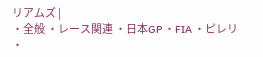リアムズ |
・全般 ・レース関連 ・日本GP ・FIA ・ピレリ ・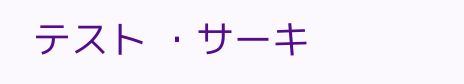テスト ・サーキ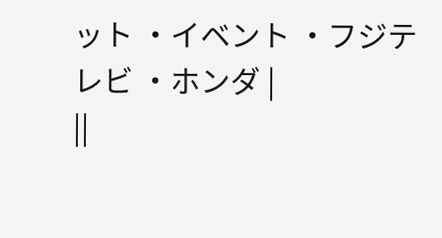ット ・イベント ・フジテレビ ・ホンダ |
||